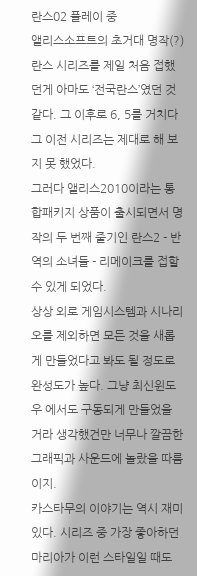란스02 플레이 중
앨리스소프트의 초거대 명작(?) 란스 시리즈를 제일 처음 접했던게 아마도 ‘전국란스’였던 것 같다. 그 이후로 6, 5를 거치다 그 이전 시리즈는 제대로 해 보지 못 했었다.
그러다 앨리스2010이라는 통합패키지 상품이 출시되면서 명작의 두 번째 줄기인 란스2 - 반역의 소녀들 - 리메이크를 접할 수 있게 되었다.
상상 외로 게임시스템과 시나리오를 제외하면 모든 것을 새롭게 만들었다고 봐도 될 정도로 완성도가 높다. 그냥 최신윈도우 에서도 구동되게 만들었을 거라 생각했건만 너무나 깔끔한 그래픽과 사운드에 놀랐을 따름이지.
카스타무의 이야기는 역시 재미있다. 시리즈 중 가장 좋아하던 마리아가 이런 스타일일 때도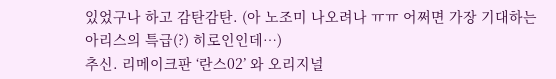있었구나 하고 감탄감탄. (아 노조미 나오려나 ㅠㅠ 어쩌면 가장 기대하는 아리스의 특급(?) 히로인인데…)
추신. 리메이크판 ‘란스02’ 와 오리지널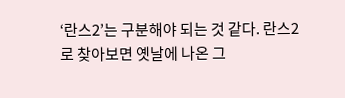‘란스2’는 구분해야 되는 것 같다. 란스2로 찾아보면 옛날에 나온 그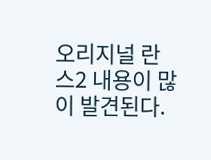오리지널 란스2 내용이 많이 발견된다.